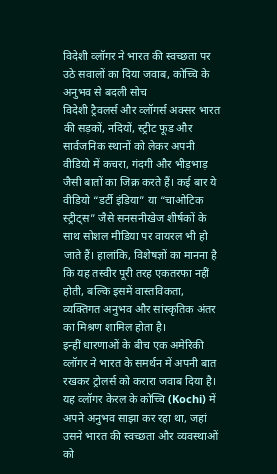विदेशी व्लॉगर ने भारत की स्वच्छता पर उठे सवालों का दिया जवाब, कोच्चि के अनुभव से बदली सोच
विदेशी ट्रैवलर्स और व्लॉगर्स अक्सर भारत की सड़कों, नदियों, स्ट्रीट फूड और सार्वजनिक स्थानों को लेकर अपनी वीडियो में कचरा, गंदगी और भीड़भाड़ जैसी बातों का जिक्र करते हैं। कई बार ये वीडियो “डर्टी इंडिया” या “चाओटिक स्ट्रीट्स” जैसे सनसनीखेज शीर्षकों के साथ सोशल मीडिया पर वायरल भी हो जाते हैं। हालांकि, विशेषज्ञों का मानना है कि यह तस्वीर पूरी तरह एकतरफा नहीं होती, बल्कि इसमें वास्तविकता, व्यक्तिगत अनुभव और सांस्कृतिक अंतर का मिश्रण शामिल होता है।
इन्हीं धारणाओं के बीच एक अमेरिकी व्लॉगर ने भारत के समर्थन में अपनी बात रखकर ट्रोलर्स को करारा जवाब दिया है। यह व्लॉगर केरल के कोच्चि (Kochi) में अपने अनुभव साझा कर रहा था, जहां उसने भारत की स्वच्छता और व्यवस्थाओं को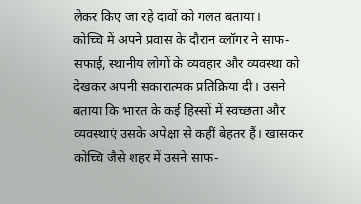लेकर किए जा रहे दावों को गलत बताया।
कोच्चि में अपने प्रवास के दौरान व्लॉगर ने साफ-सफाई, स्थानीय लोगों के व्यवहार और व्यवस्था को देखकर अपनी सकारात्मक प्रतिक्रिया दी। उसने बताया कि भारत के कई हिस्सों में स्वच्छता और व्यवस्थाएं उसके अपेक्षा से कहीं बेहतर हैं। खासकर कोच्चि जैसे शहर में उसने साफ-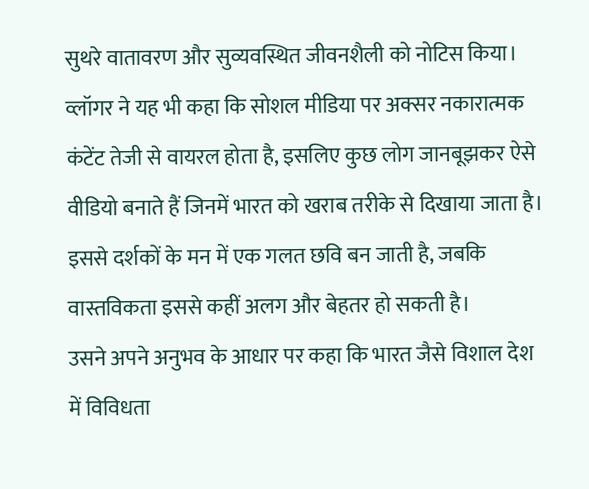सुथरे वातावरण और सुव्यवस्थित जीवनशैली को नोटिस किया।
व्लॉगर ने यह भी कहा कि सोशल मीडिया पर अक्सर नकारात्मक कंटेंट तेजी से वायरल होता है, इसलिए कुछ लोग जानबूझकर ऐसे वीडियो बनाते हैं जिनमें भारत को खराब तरीके से दिखाया जाता है। इससे दर्शकों के मन में एक गलत छवि बन जाती है, जबकि वास्तविकता इससे कहीं अलग और बेहतर हो सकती है।
उसने अपने अनुभव के आधार पर कहा कि भारत जैसे विशाल देश में विविधता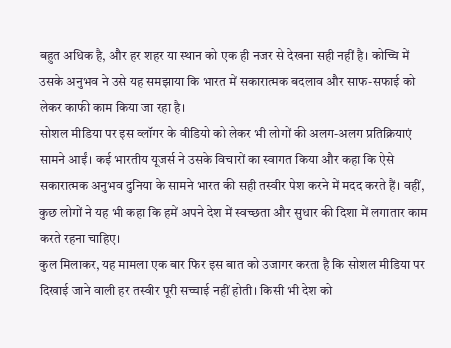बहुत अधिक है, और हर शहर या स्थान को एक ही नजर से देखना सही नहीं है। कोच्चि में उसके अनुभव ने उसे यह समझाया कि भारत में सकारात्मक बदलाव और साफ-सफाई को लेकर काफी काम किया जा रहा है।
सोशल मीडिया पर इस व्लॉगर के वीडियो को लेकर भी लोगों की अलग-अलग प्रतिक्रियाएं सामने आईं। कई भारतीय यूजर्स ने उसके विचारों का स्वागत किया और कहा कि ऐसे सकारात्मक अनुभव दुनिया के सामने भारत की सही तस्वीर पेश करने में मदद करते हैं। वहीं, कुछ लोगों ने यह भी कहा कि हमें अपने देश में स्वच्छता और सुधार की दिशा में लगातार काम करते रहना चाहिए।
कुल मिलाकर, यह मामला एक बार फिर इस बात को उजागर करता है कि सोशल मीडिया पर दिखाई जाने वाली हर तस्वीर पूरी सच्चाई नहीं होती। किसी भी देश को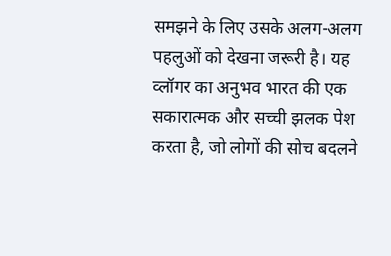समझने के लिए उसके अलग-अलग पहलुओं को देखना जरूरी है। यह व्लॉगर का अनुभव भारत की एक सकारात्मक और सच्ची झलक पेश करता है, जो लोगों की सोच बदलने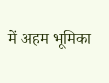में अहम भूमिका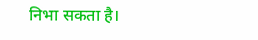निभा सकता है।